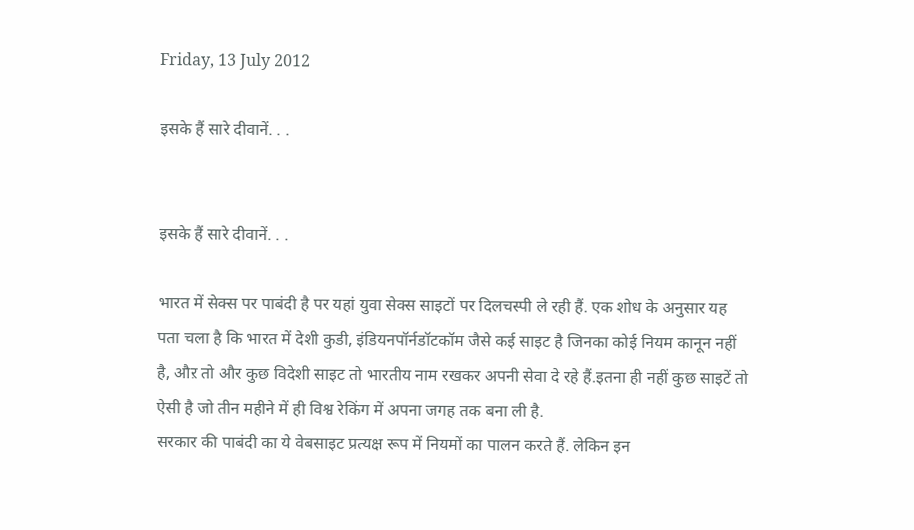Friday, 13 July 2012

इसके हैं सारे दीवानें. . .


इसके हैं सारे दीवानें. . .

भारत में सेक्स पर पाबंदी है पर यहां युवा सेक्स साइटों पर दिलचस्पी ले रही हैं. एक शोध के अनुसार यह पता चला है कि भारत में देशी कुडी, इंडियनपॉर्नडॉटकॉम जैसे कई साइट है जिनका कोई नियम कानून नहीं है, औऱ तो और कुछ विदेशी साइट तो भारतीय नाम रखकर अपनी सेवा दे रहे हैं.इतना ही नहीं कुछ साइटें तो ऐसी है जो तीन महीने में ही विश्व रेकिंग में अपना जगह तक बना ली है.
सरकार की पाबंदी का ये वेबसाइट प्रत्यक्ष रूप में नियमों का पालन करते हैं. लेकिन इन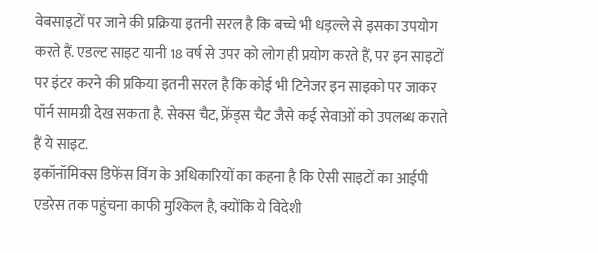वेबसाइटों पर जाने की प्रक्रिया इतनी सरल है कि बच्चे भी धड़ल्ले से इसका उपयोग करते हैं. एडल्ट साइट यानी 18 वर्ष से उपर को लोग ही प्रयोग करते हैं, पर इन साइटों पर इंटर करने की प्रकिया इतनी सरल है कि कोई भी टिनेजर इन साइको पर जाकर पॉर्न सामग्री देख सकता है. सेक्स चैट, फ्रेंड्स चैट जैसे कई सेवाओं को उपलब्ध कराते हैं ये साइट.
इकॉनॉमिक्स डिफेंस विंग के अधिकारियों का कहना है कि ऐसी साइटों का आईपी एडरेस तक पहुंचना काफी मुश्किल है, क्योंकि ये विदेशी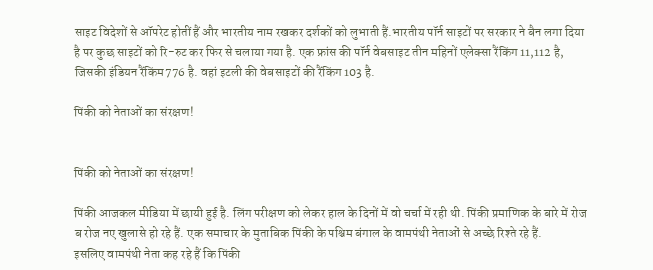साइट विदेशों से ऑपरेट होतीं हैं और भारतीय नाम रखकर दर्शकों को लुभाती हैं.भारतीय पॉर्न साइटों पर सरकार ने बैन लगा दिया है पर कुछ साइटों को रि-रुट कर फिर से चलाया गया है. एक फ्रांस की पॉर्न वेबसाइट तीन महिनों एलेक्सा रैंकिंग 11,112 है, जिसकी इंडियन रैंकिंम776 है. वहां इटली की वेबसाइटों की रैंकिंग 103 है.

पिंकी को नेताओं का संरक्षण!


पिंकी को नेताओं का संरक्षण!

पिंकी आजकल मीडिया में छायी हुई है. लिंग परीक्षण को लेकर हाल के दिनों में वो चर्चा में रही थी. पिंकी प्रमाणिक के बारे में रोज ब रोज नए खुलासे हो रहे हैं. एक समाचार के मुताबिक पिंकी के पश्चिम बंगाल के वामपंथी नेताओं से अच्छे रिश्ते रहे हैं.
इसलिए वामपंथी नेता कह रहे हैं कि पिंकी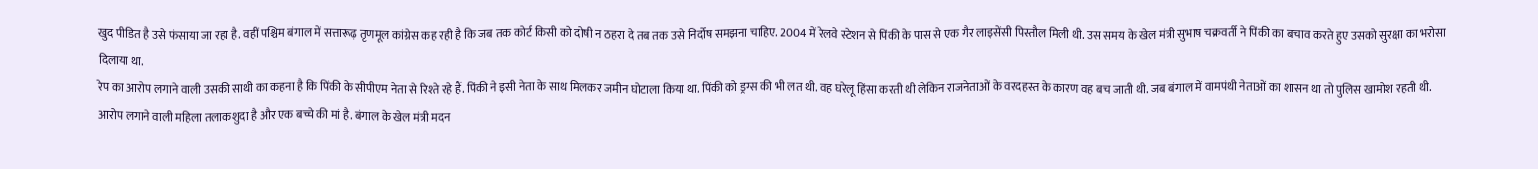खुद पीडित है उसे फंसाया जा रहा है. वहीं पश्चिम बंगाल में सत्तारूढ़ तृणमूल कांग्रेस कह रही है कि जब तक कोर्ट किसी को दोषी न ठहरा दे तब तक उसे निर्दोष समझना चाहिए. 2004 में रेलवे स्टेशन से पिंकी के पास से एक गैर लाइसेंसी पिस्तौल मिली थी. उस समय के खेल मंत्री सुभाष चक्रवर्ती ने पिंकी का बचाव करते हुए उसको सुरक्षा का भरोसा दिलाया था.
रेप का आरोप लगाने वाली उसकी साथी का कहना है कि पिंकी के सीपीएम नेता से रिश्ते रहे हैं. पिंकी ने इसी नेता के साथ मिलकर जमीन घोटाला किया था. पिंकी को ड्रग्स की भी लत थी. वह घरेलू हिंसा करती थी लेकिन राजनेताओं के वरदहस्त के कारण वह बच जाती थी. जब बंगाल में वामपंथी नेताओं का शासन था तो पुलिस खामोश रहती थी.
आरोप लगाने वाली महिला तलाकशुदा है और एक बच्चे की मां है. बंगाल के खेल मंत्री मदन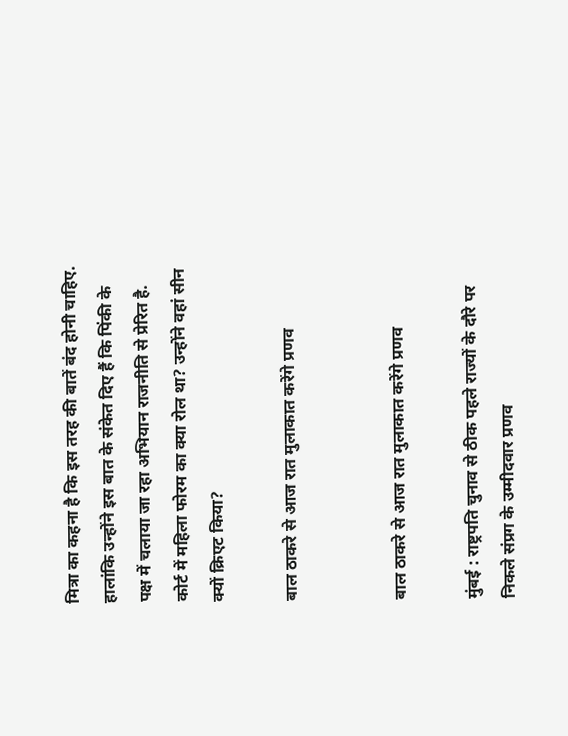मित्रा का कहना है कि इस तरह की बातें बंद होनी चाहिए. हालांकि उन्होंने इस बात के संकेत दिए हैं कि पिंकी के पक्ष में चलाया जा रहा अभियान राजनीति से प्रेरित है. कोर्ट में महिला फोरम का क्या रोल था? उन्होंने वहां सीन क्यों क्रिएट किया?

बाल ठाकरे से आज रात मुलाकात करेंगे प्रणव


बाल ठाकरे से आज रात मुलाकात करेंगे प्रणव

मुंबई : राष्ट्रपति चुनाव से ठीक पहले राज्यों के दौरे पर निकले संप्रग के उम्मीदवार प्रणव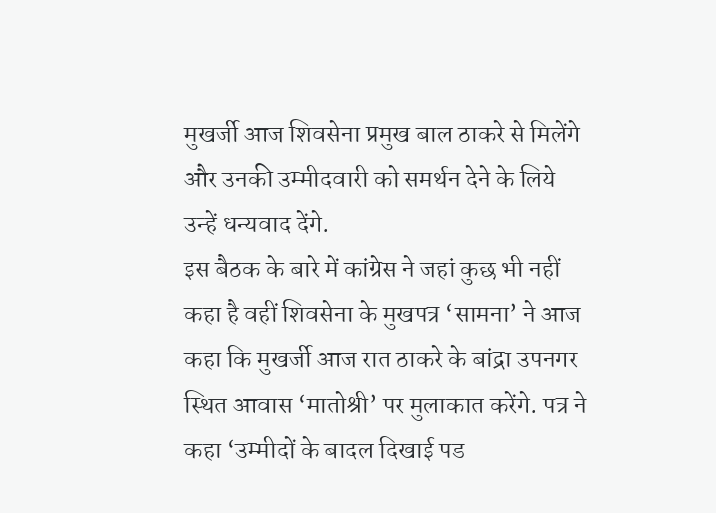मुखर्जी आज शिवसेना प्रमुख बाल ठाकरे से मिलेंगे और उनकी उम्मीदवारी को समर्थन देने के लिये उन्हें धन्यवाद देंगे.
इस बैठक के बारे में कांग्रेस ने जहां कुछ भी नहीं कहा है वहीं शिवसेना के मुखपत्र ‘सामना’ ने आज कहा कि मुखर्जी आज रात ठाकरे के बांद्रा उपनगर स्थित आवास ‘मातोश्री’ पर मुलाकात करेंगे. पत्र ने कहा ‘उम्मीदों के बादल दिखाई पड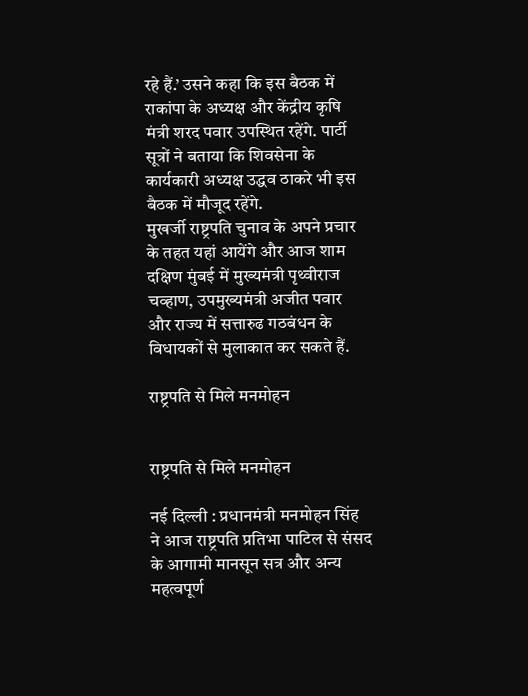रहे हैं.’ उसने कहा कि इस बैठक में राकांपा के अध्यक्ष और केंद्रीय कृषि मंत्री शरद पवार उपस्थित रहेंगे. पार्टी सूत्रों ने बताया कि शिवसेना के कार्यकारी अध्यक्ष उद्धव ठाकरे भी इस बैठक में मौजूद रहेंगे.
मुखर्जी राष्ट्रपति चुनाव के अपने प्रचार के तहत यहां आयेंगे और आज शाम दक्षिण मुंबई में मुख्यमंत्री पृथ्वीराज चव्हाण, उपमुख्यमंत्री अजीत पवार और राज्य में सत्तारुढ गठबंधन के विधायकों से मुलाकात कर सकते हैं.

राष्ट्रपति से मिले मनमोहन


राष्ट्रपति से मिले मनमोहन

नई दिल्ली : प्रधानमंत्री मनमोहन सिंह ने आज राष्ट्रपति प्रतिभा पाटिल से संसद के आगामी मानसून सत्र और अन्य महत्वपूर्ण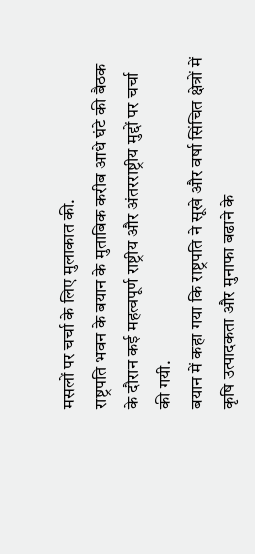मसलों पर चर्चा के लिए मुलाकात की.
राष्ट्रपति भवन के बयान के मुताबिक करीब आधे घंटे की बैठक के दौरान कई महत्वपूर्ण राष्ट्रीय और अंतरराष्ट्रीय मुद्दों पर चर्चा की गयी.
बयान में कहा गया कि राष्ट्रपति ने सूखे और वर्षा सिंचित क्षेत्रों में कृषि उत्पादकता और मुनाफा बढाने के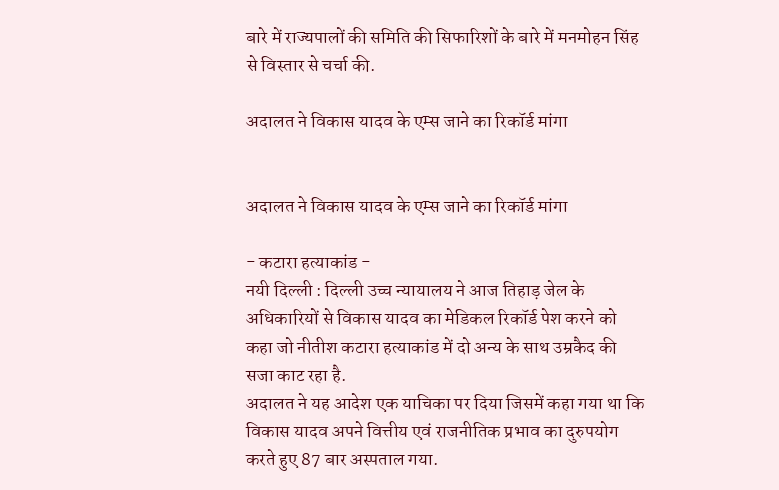बारे में राज्यपालों की समिति की सिफारिशों के बारे में मनमोहन सिंह से विस्तार से चर्चा की.

अदालत ने विकास यादव के एम्स जाने का रिकॉर्ड मांगा


अदालत ने विकास यादव के एम्स जाने का रिकॉर्ड मांगा

- कटारा हत्याकांड -
नयी दिल्ली : दिल्ली उच्च न्यायालय ने आज तिहाड़ जेल के अधिकारियों से विकास यादव का मेडिकल रिकॉर्ड पेश करने को कहा जो नीतीश कटारा हत्याकांड में दो अन्य के साथ उम्रकैद की सजा काट रहा है.
अदालत ने यह आदेश एक याचिका पर दिया जिसमें कहा गया था कि विकास यादव अपने वित्तीय एवं राजनीतिक प्रभाव का दुरुपयोग करते हुए 87 बार अस्पताल गया.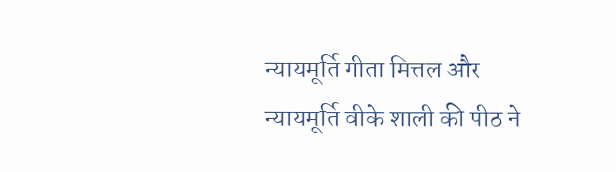न्यायमूर्ति गीता मित्तल और न्यायमूर्ति वीके शाली की पीठ ने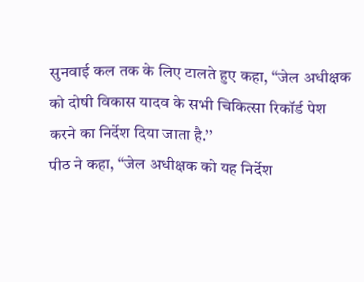सुनवाई कल तक के लिए टालते हुए कहा, ‘‘जेल अधीक्षक को दोषी विकास यादव के सभी चिकित्सा रिकॉर्ड पेश करने का निर्देश दिया जाता है.’’
पीठ ने कहा, ‘‘जेल अधीक्षक को यह निर्देश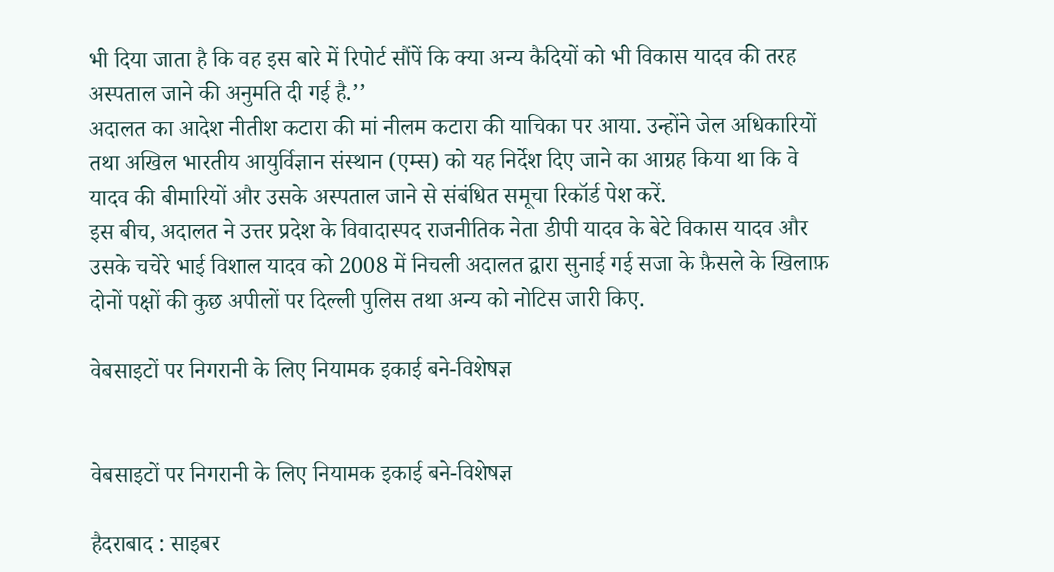भी दिया जाता है कि वह इस बारे में रिपोर्ट सौंपें कि क्या अन्य कैदियों को भी विकास यादव की तरह अस्पताल जाने की अनुमति दी गई है.’’
अदालत का आदेश नीतीश कटारा की मां नीलम कटारा की याचिका पर आया. उन्होंने जेल अधिकारियों तथा अखिल भारतीय आयुर्विज्ञान संस्थान (एम्स) को यह निर्देश दिए जाने का आग्रह किया था कि वे यादव की बीमारियों और उसके अस्पताल जाने से संबंधित समूचा रिकॉर्ड पेश करें.
इस बीच, अदालत ने उत्तर प्रदेश के विवादास्पद राजनीतिक नेता डीपी यादव के बेटे विकास यादव और उसके चचेरे भाई विशाल यादव को 2008 में निचली अदालत द्वारा सुनाई गई सजा के फ़ैसले के खिलाफ़ दोनों पक्षों की कुछ अपीलों पर दिल्ली पुलिस तथा अन्य को नोटिस जारी किए.

वेबसाइटों पर निगरानी के लिए नियामक इकाई बने-विशेषज्ञ


वेबसाइटों पर निगरानी के लिए नियामक इकाई बने-विशेषज्ञ

हैदराबाद : साइबर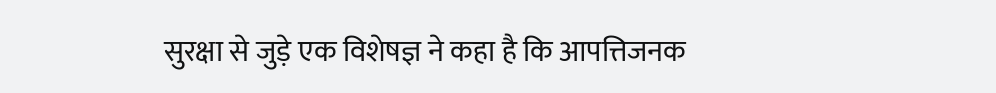सुरक्षा से जुड़े एक विशेषज्ञ ने कहा है कि आपत्तिजनक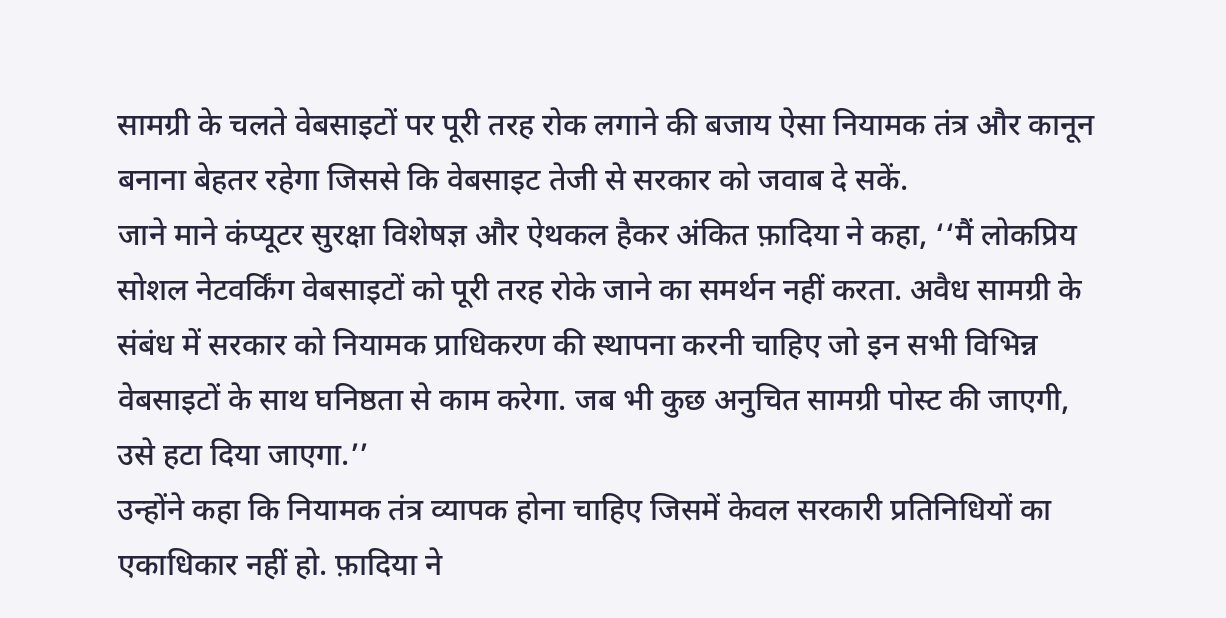सामग्री के चलते वेबसाइटों पर पूरी तरह रोक लगाने की बजाय ऐसा नियामक तंत्र और कानून बनाना बेहतर रहेगा जिससे कि वेबसाइट तेजी से सरकार को जवाब दे सकें.
जाने माने कंप्यूटर सुरक्षा विशेषज्ञ और ऐथकल हैकर अंकित फ़ादिया ने कहा, ‘‘मैं लोकप्रिय सोशल नेटवर्किंग वेबसाइटों को पूरी तरह रोके जाने का समर्थन नहीं करता. अवैध सामग्री के संबंध में सरकार को नियामक प्राधिकरण की स्थापना करनी चाहिए जो इन सभी विभिन्न वेबसाइटों के साथ घनिष्ठता से काम करेगा. जब भी कुछ अनुचित सामग्री पोस्ट की जाएगी, उसे हटा दिया जाएगा.’’
उन्होंने कहा कि नियामक तंत्र व्यापक होना चाहिए जिसमें केवल सरकारी प्रतिनिधियों का एकाधिकार नहीं हो. फ़ादिया ने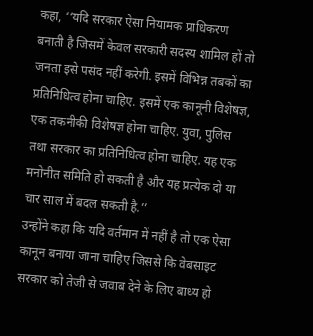कहा, ‘‘यदि सरकार ऐसा नियामक प्राधिकरण बनाती है जिसमें केवल सरकारी सदस्य शामिल हों तो जनता इसे पसंद नहीं करेगी. इसमें विभिन्न तबकों का प्रतिनिधित्व होना चाहिए. इसमें एक कानूनी विशेषज्ञ, एक तकनीकी विशेषज्ञ होना चाहिए. युवा, पुलिस तथा सरकार का प्रतिनिधित्व होना चाहिए. यह एक मनोनीत समिति हो सकती है और यह प्रत्येक दो या चार साल में बदल सकती है.’’
उन्होंने कहा कि यदि वर्तमान में नहीं है तो एक ऐसा कानून बनाया जाना चाहिए जिससे कि वेबसाइट सरकार को तेजी से जवाब देने के लिए बाध्य हो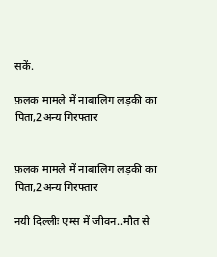सकें.

फ़लक मामले में नाबालिग लड़की का पिता,2अन्य गिरफ्तार


फ़लक मामले में नाबालिग लड़की का पिता,2अन्य गिरफ्तार

नयी दिल्लीः एम्स में जीवन..मौत से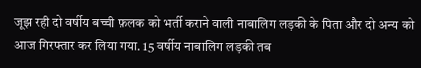जूझ रही दो वर्षीय बच्ची फ़लक को भर्ती कराने वाली नाबालिग लड़की के पिता और दो अन्य को आज गिरफ्तार कर लिया गया. 15 वर्षीय नाबालिग लड़की तब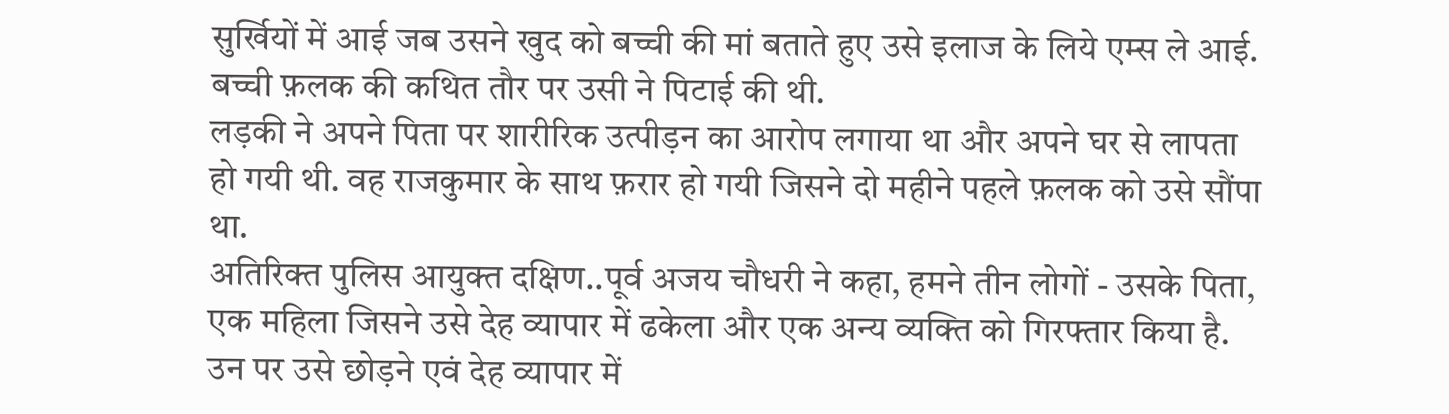सुर्खियों में आई जब उसने खुद को बच्ची की मां बताते हुए उसे इलाज के लिये एम्स ले आई. बच्ची फ़लक की कथित तौर पर उसी ने पिटाई की थी.
लड़की ने अपने पिता पर शारीरिक उत्पीड़न का आरोप लगाया था और अपने घर से लापता हो गयी थी. वह राजकुमार के साथ फ़रार हो गयी जिसने दो महीने पहले फ़लक को उसे सौंपा था.
अतिरिक्त पुलिस आयुक्त दक्षिण..पूर्व अजय चौधरी ने कहा, हमने तीन लोगों - उसके पिता, एक महिला जिसने उसे देह व्यापार में ढकेला और एक अन्य व्यक्ति‍ को गिरफ्तार किया है. उन पर उसे छोड़ने एवं देह व्यापार में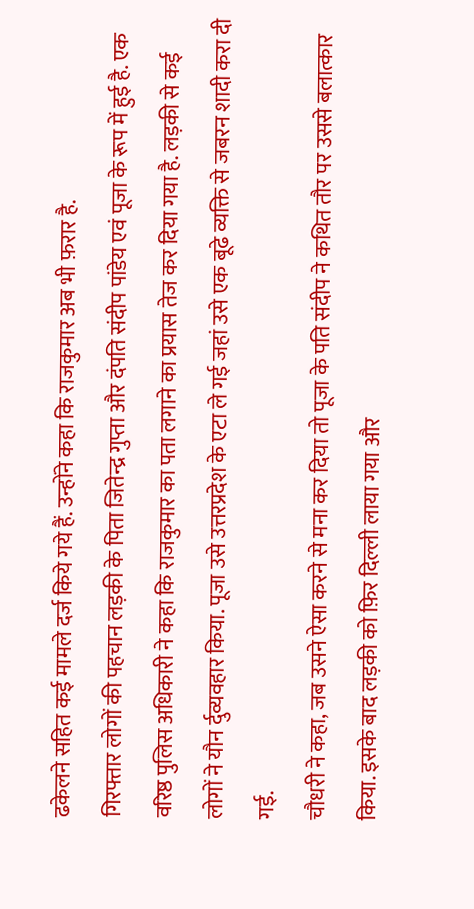ढकेलने सहित कई मामले दर्ज किये गये हैं. उन्होंने कहा कि राजकुमार अब भी फ़रार है.
गिरफ्तार लोगों की पहचान लड़की के पिता जितेन्द्र गुप्ता और दंपति संदीप पांडेय एवं पूजा के रूप में हुई है. एक वरिष्ठ पुलिस अधिकारी ने कहा कि राजकुमार का पता लगाने का प्रयास तेज कर दिया गया है. लड़की से कई लोगों ने यौन र्दुव्‍यवहार किया. पूजा उसे उत्तरप्रदेश के एटा ले गई जहां उसे एक बूढे व्यक्ति‍ से जबरन शादी करा दी गई.
चौधरी ने कहा, जब उसने ऐसा करने से मना कर दिया तो पूजा के पति संदीप ने कथित तौर पर उससे बलात्कार किया. इसके बाद लड़की को फ़िर दिल्ली लाया गया और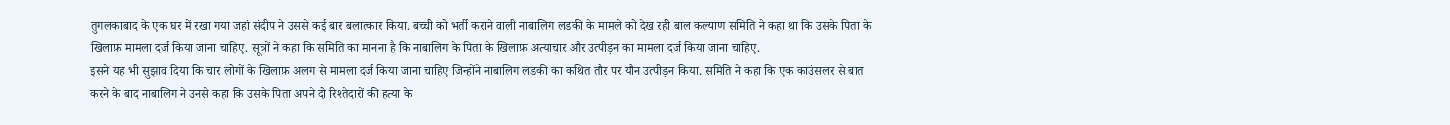तुगलकाबाद के एक घर में रखा गया जहां संदीप ने उससे कई बार बलात्कार किया. बच्ची को भर्ती कराने वाली नाबालिग लडकी के मामले को देख रही बाल कल्याण समिति ने कहा था कि उसके पिता के खिलाफ़ मामला दर्ज किया जाना चाहिए. सूत्रों ने कहा कि समिति का मानना है कि नाबालिग के पिता के खिलाफ़ अत्याचार और उत्पीड़न का मामला दर्ज किया जाना चाहिए.
इसने यह भी सुझाव दिया कि चार लोगों के खिलाफ़ अलग से मामला दर्ज किया जाना चाहिए जिन्होंने नाबालिग लडकी का कथित तौर पर यौन उत्पीड़न किया. समिति ने कहा कि एक काउंसलर से बात करने के बाद नाबालिग ने उनसे कहा कि उसके पिता अपने दो रिश्तेदारों की हत्या के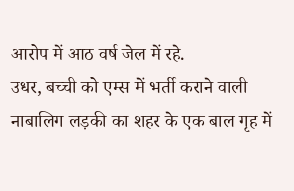आरोप में आठ वर्ष जेल में रहे.
उधर, बच्ची को एम्स में भर्ती कराने वाली नाबालिग लड़की का शहर के एक बाल गृह में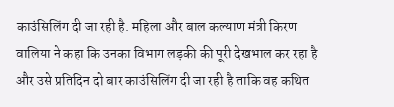काउंसिलिंग दी जा रही है. महिला और बाल कल्याण मंत्री किरण वालिया ने कहा कि उनका विभाग लड़की की पूरी देखभाल कर रहा है और उसे प्रतिदिन दो बार काउंसिलिंग दी जा रही है ताकि वह कथित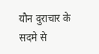यौन दुराचार के सदमे से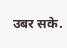उबर सके.